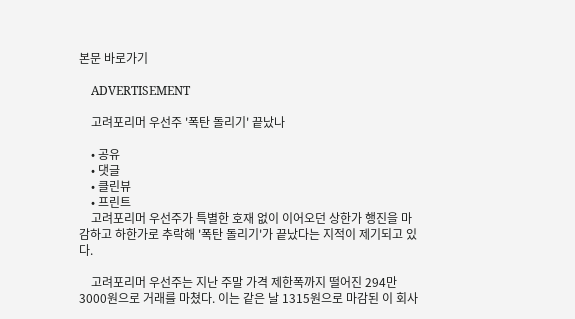본문 바로가기

    ADVERTISEMENT

    고려포리머 우선주 '폭탄 돌리기' 끝났나

    • 공유
    • 댓글
    • 클린뷰
    • 프린트
    고려포리머 우선주가 특별한 호재 없이 이어오던 상한가 행진을 마감하고 하한가로 추락해 '폭탄 돌리기'가 끝났다는 지적이 제기되고 있다.

    고려포리머 우선주는 지난 주말 가격 제한폭까지 떨어진 294만3000원으로 거래를 마쳤다. 이는 같은 날 1315원으로 마감된 이 회사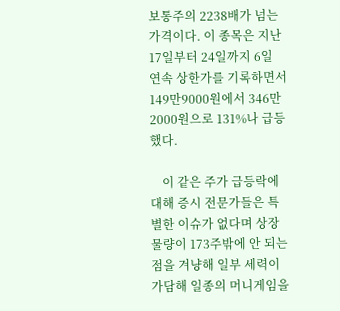보통주의 2238배가 넘는 가격이다. 이 종목은 지난 17일부터 24일까지 6일 연속 상한가를 기록하면서 149만9000원에서 346만2000원으로 131%나 급등했다.

    이 같은 주가 급등락에 대해 증시 전문가들은 특별한 이슈가 없다며 상장 물량이 173주밖에 안 되는 점을 겨냥해 일부 세력이 가담해 일종의 머니게임을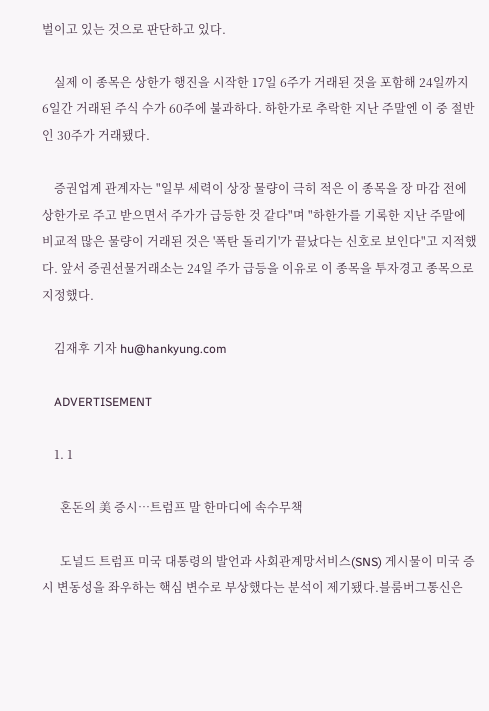벌이고 있는 것으로 판단하고 있다.

    실제 이 종목은 상한가 행진을 시작한 17일 6주가 거래된 것을 포함해 24일까지 6일간 거래된 주식 수가 60주에 불과하다. 하한가로 추락한 지난 주말엔 이 중 절반인 30주가 거래됐다.

    증권업계 관계자는 "일부 세력이 상장 물량이 극히 적은 이 종목을 장 마감 전에 상한가로 주고 받으면서 주가가 급등한 것 같다"며 "하한가를 기록한 지난 주말에 비교적 많은 물량이 거래된 것은 '폭탄 돌리기'가 끝났다는 신호로 보인다"고 지적했다. 앞서 증권선물거래소는 24일 주가 급등을 이유로 이 종목을 투자경고 종목으로 지정했다.

    김재후 기자 hu@hankyung.com

    ADVERTISEMENT

    1. 1

      혼돈의 美 증시…트럼프 말 한마디에 속수무책

      도널드 트럼프 미국 대통령의 발언과 사회관계망서비스(SNS) 게시물이 미국 증시 변동성을 좌우하는 핵심 변수로 부상했다는 분석이 제기됐다.블룸버그통신은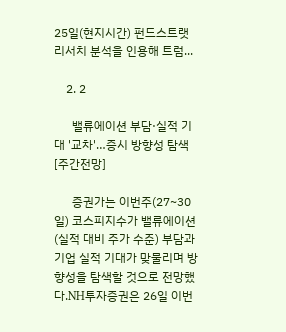25일(현지시간) 펀드스트랫 리서치 분석을 인용해 트럼...

    2. 2

      밸류에이션 부담·실적 기대 '교차'…증시 방향성 탐색 [주간전망]

      증권가는 이번주(27~30일) 코스피지수가 밸류에이션(실적 대비 주가 수준) 부담과 기업 실적 기대가 맞물리며 방향성을 탐색할 것으로 전망했다.NH투자증권은 26일 이번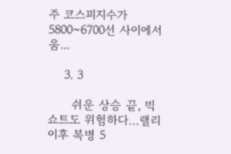주 코스피지수가 5800~6700선 사이에서 움...

    3. 3

      쉬운 상승 끝, 빅쇼트도 위험하다…랠리 이후 복병 5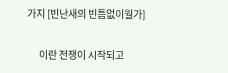가지 [빈난새의 빈틈없이월가]

      이란 전쟁이 시작되고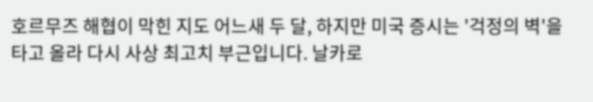호르무즈 해협이 막힌 지도 어느새 두 달, 하지만 미국 증시는 '걱정의 벽'을 타고 올라 다시 사상 최고치 부근입니다. 날카로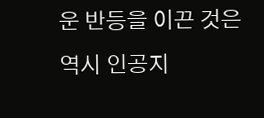운 반등을 이끈 것은 역시 인공지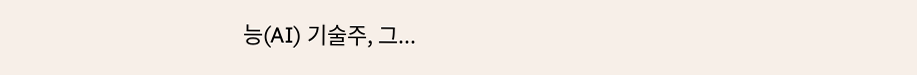능(AI) 기술주, 그...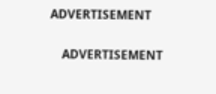ADVERTISEMENT

    ADVERTISEMENT